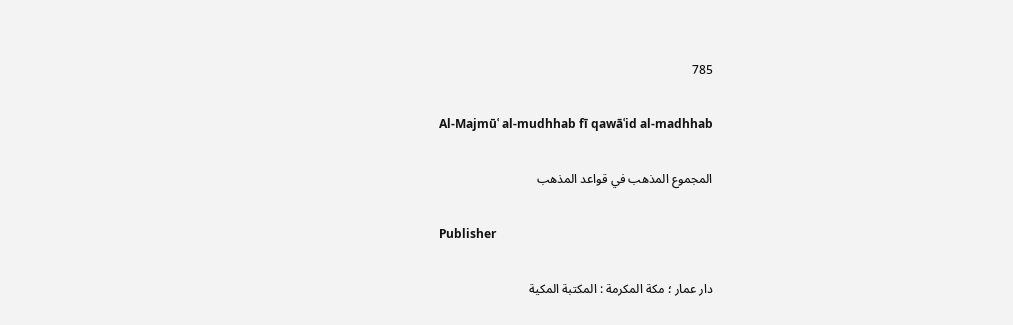785

Al-Majmūʿ al-mudhhab fī qawāʿid al-madhhab

المجموع المذهب في قواعد المذهب

Publisher

دار عمار ؛ مكة المكرمة : المكتبة المكية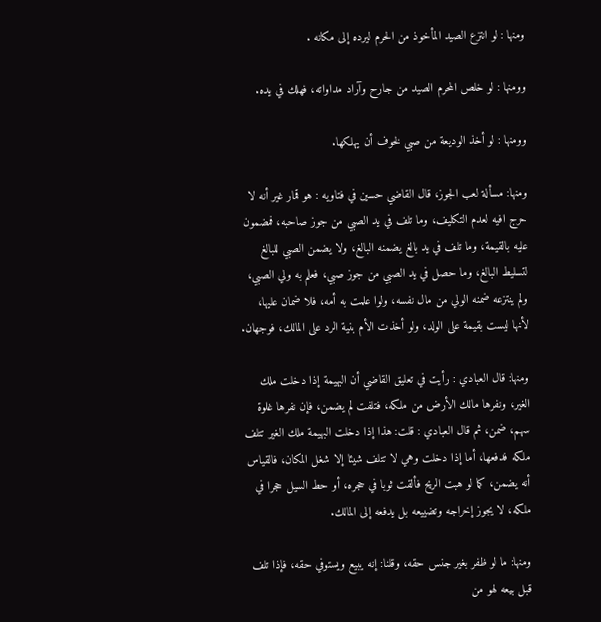ومنها : لو انتزع الصيد المأخوذ من الحرم ليرده إلى مكانه .

وومنها : لو خلص المحرم الصيد من جارح وآراد مداواته، فهلك في يده.

وومنها : لو أخذ الوديعة من صبي لخوف أن يهلكها.

ومنها: مسألة لعب الجوز، قال القاضي حسين في فتاويه : هو قمار غير أنه لا حرج افيه لعدم التكليف، وما تلف في يد الصبي من جوز صاحبه، فمضمون عليه بالقيمة، وما تلف في يد بالغ يضمنه البالغ، ولا يضمن الصبي للبالغ لتسليط البالغ، وما حصل في يد الصبي من جوز صبي، فعلم به ولي الصبي، ولم ينتزعه ضمنه الولي من مال نفسه، ولوا علمت به أمه، فلا ضمان عليها، لأنها ليست بقيمة على الولد، ولو أخذت الأم بنية الرد على المالك، فوجهان.

ومنها: قال العبادي : رأيت في تعليق القاضي أن البهيمة إذا دخلت ملك الغير، ونفرها مالك الأرض من ملكه، فتلفت لم يضمن، فإن نفرها غلوة سهم، ضمن، ثم قال العبادي : قلت: هذا إذا دخلت البهيمة ملك الغير تتلف ملكه فدفعها، أما إذا دخلت وهي لا تتلف شيئا إلا شغل المكان، فالقياس أنه يضمن، كما لو هبت الريح فألقت ثوبا في حجره، أو حط السيل حجرا في ملكه، لا يجوز إخراجه وتضييعه بل يدفعه إلى المالك.

ومنها: ما لو ظفر بغير جنس حقه، وقلنا: إنه يبيع ويستوفي حقه، فإذا تلف قبل بيعه لهو من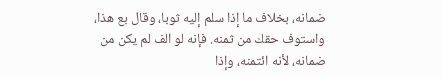ضمانه، بخلاف ما إذا سلم إليه ثوبا، وقال بع هذا، واستوف حقك من ثمنه. فإنه لو الف لم يكن من ضمانه، لأنه ائتمنه، وإذا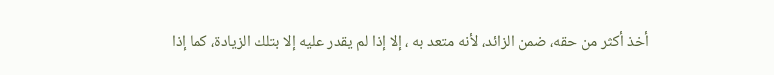أخذ أكثر من حقه، ضمن الزائد، لأنه متعد به ، إلا إذا لم يقدر عليه إلا بتلك الزيادة، كما إذا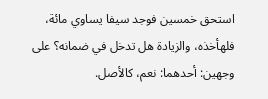استحق خمسين فوجد سيفا يساوي مائة، فلهأخذه، والزيادة هل تدخل في ضمانه؟ على وجهين: أحدهما: نعم، كالأصل.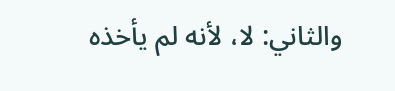والثاني: لا، لأنه لم يأخذه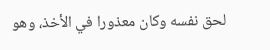لحق نفسه وكان معذورا في الأخذ، وهو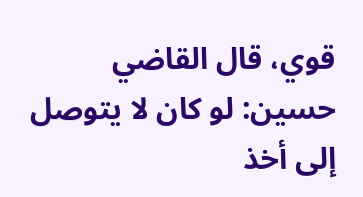قوي، قال القاضي حسين: لو كان لا يتوصل إلى أخذ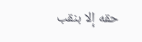حقه إلا بنقب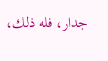جدار، فله ذلك،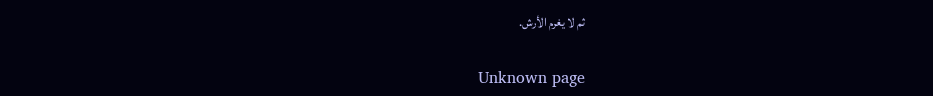ثم لا يغرم الأرش.

Unknown page